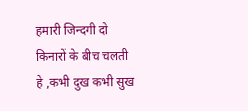हमारी जिन्दगी दो किनारों के बीच चलती हे ,कभी दुख कभी सुख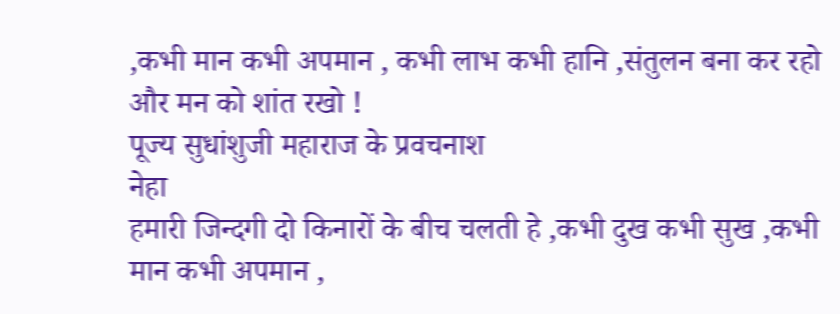,कभी मान कभी अपमान , कभी लाभ कभी हानि ,संतुलन बना कर रहो और मन को शांत रखो !
पूज्य सुधांशुजी महाराज के प्रवचनाश
नेहा
हमारी जिन्दगी दो किनारों के बीच चलती हे ,कभी दुख कभी सुख ,कभी मान कभी अपमान ,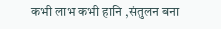कभी लाभ कभी हानि ,संतुलन बना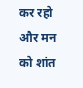कर रहो और मन को शांत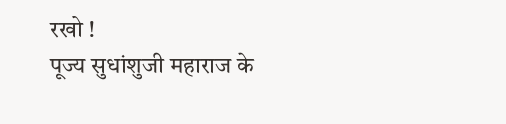रखो !
पूज्य सुधांशुजी महाराज के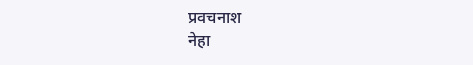प्रवचनाश
नेहा